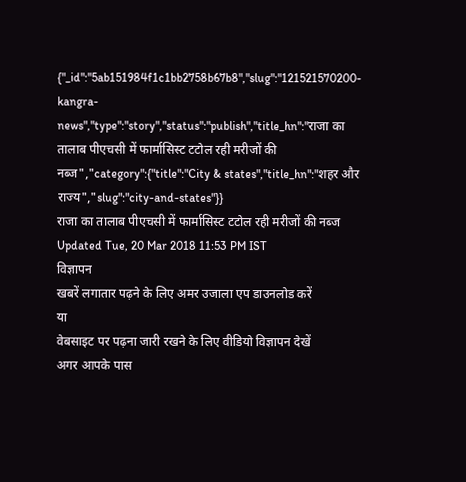{"_id":"5ab151984f1c1bb2758b67b8","slug":"121521570200-kangra-news","type":"story","status":"publish","title_hn":"राजा का तालाब पीएचसी में फार्मासिस्ट टटोल रही मरीजों की नब्ज","category":{"title":"City & states","title_hn":"शहर और राज्य","slug":"city-and-states"}}
राजा का तालाब पीएचसी में फार्मासिस्ट टटोल रही मरीजों की नब्ज
Updated Tue, 20 Mar 2018 11:53 PM IST
विज्ञापन
खबरें लगातार पढ़ने के लिए अमर उजाला एप डाउनलोड करें
या
वेबसाइट पर पढ़ना जारी रखने के लिए वीडियो विज्ञापन देखें
अगर आपके पास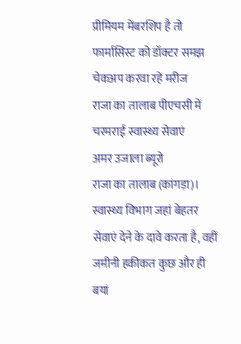प्रीमियम मेंबरशिप है तो
फार्मासिस्ट को डॉक्टर समझ चेकअप करवा रहे मरीज
राजा का तालाब पीएचसी में चरमराईं स्वास्थ्य सेवाएं
अमर उजाला ब्यूरो
राजा का तालाब (कांगड़ा)। स्वास्थ्य विभाग जहां बेहतर सेवाएं देने के दावे करता है, वहीं जमीनी हकीकत कुछ और ही बयां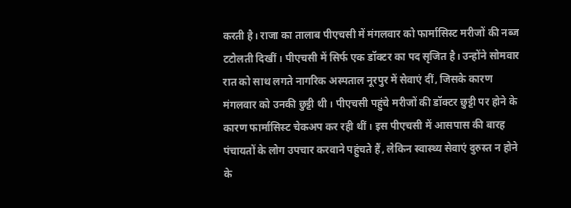करती है। राजा का तालाब पीएचसी में मंगलवार को फार्मासिस्ट मरीजों की नब्ज टटोलती दिखीं। पीएचसी में सिर्फ एक डॉक्टर का पद सृजित है। उन्होंने सोमवार रात को साथ लगते नागरिक अस्पताल नूरपुर में सेवाएं दीं, जिसके कारण मंगलवार को उनकी छुट्टी थी। पीएचसी पहुंचे मरीजों की डॉक्टर छुट्टी पर होने के कारण फार्मासिस्ट चेकअप कर रही थीं। इस पीएचसी में आसपास की बारह पंचायतों के लोग उपचार करवाने पहुंचते हैं, लेकिन स्वास्थ्य सेवाएं दुरुस्त न होने के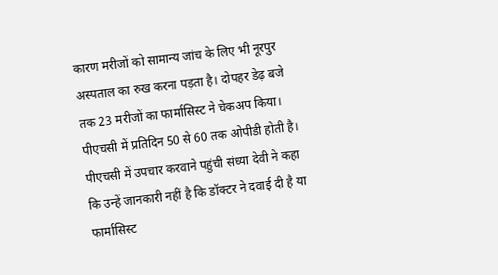कारण मरीजों को सामान्य जांच के लिए भी नूरपुर अस्पताल का रुख करना पड़ता है। दोपहर डेढ़ बजे तक 23 मरीजों का फार्मासिस्ट ने चेकअप किया। पीएचसी में प्रतिदिन 50 से 60 तक ओपीडी होती है। पीएचसी में उपचार करवाने पहुंची संध्या देवी ने कहा कि उन्हें जानकारी नहीं है कि डॉक्टर ने दवाई दी है या फार्मासिस्ट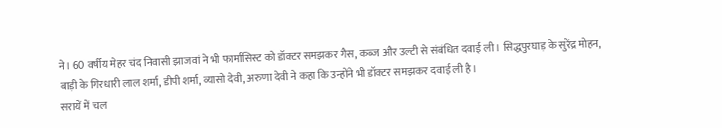ने। 60 वर्षीय मेहर चंद निवासी झाजवां ने भी फार्मासिस्ट को डॉक्टर समझकर गैस, कब्ज और उल्टी से संबंधित दवाई ली। सिद्धपुरघाड़ के सुरेंद्र मोहन, बाड़ी के गिरधारी लाल शर्मा, डीपी शर्मा, व्यासो देवी, अरुणा देवी ने कहा कि उन्होंने भी डॉक्टर समझकर दवाई ली है।
सरायें में चल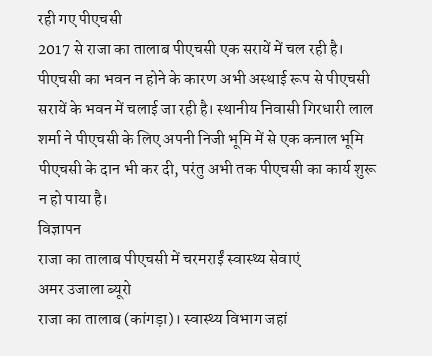रही गए पीएचसी
2017 से राजा का तालाब पीएचसी एक सरायें में चल रही है। पीएचसी का भवन न होने के कारण अभी अस्थाई रूप से पीएचसी सरायें के भवन में चलाई जा रही है। स्थानीय निवासी गिरधारी लाल शर्मा ने पीएचसी के लिए अपनी निजी भूमि में से एक कनाल भूमि पीएचसी के दान भी कर दी, परंतु अभी तक पीएचसी का कार्य शुरू न हो पाया है।
विज्ञापन
राजा का तालाब पीएचसी में चरमराईं स्वास्थ्य सेवाएं
अमर उजाला ब्यूरो
राजा का तालाब (कांगड़ा)। स्वास्थ्य विभाग जहां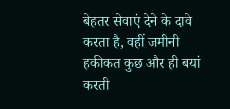बेहतर सेवाएं देने के दावे करता है, वहीं जमीनी हकीकत कुछ और ही बयां करती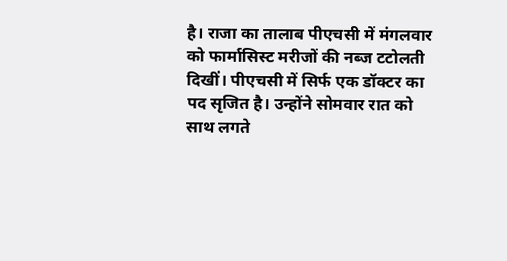है। राजा का तालाब पीएचसी में मंगलवार को फार्मासिस्ट मरीजों की नब्ज टटोलती दिखीं। पीएचसी में सिर्फ एक डॉक्टर का पद सृजित है। उन्होंने सोमवार रात को साथ लगते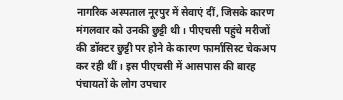नागरिक अस्पताल नूरपुर में सेवाएं दीं, जिसके कारण मंगलवार को उनकी छुट्टी थी। पीएचसी पहुंचे मरीजों की डॉक्टर छुट्टी पर होने के कारण फार्मासिस्ट चेकअप कर रही थीं। इस पीएचसी में आसपास की बारह पंचायतों के लोग उपचार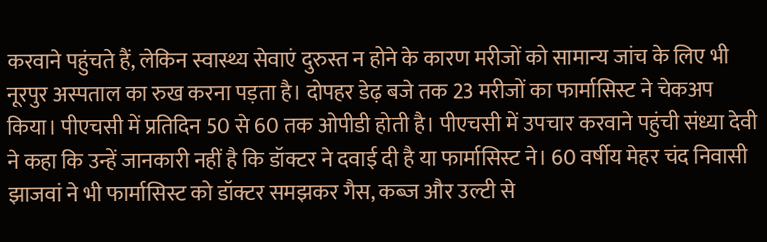करवाने पहुंचते हैं, लेकिन स्वास्थ्य सेवाएं दुरुस्त न होने के कारण मरीजों को सामान्य जांच के लिए भी नूरपुर अस्पताल का रुख करना पड़ता है। दोपहर डेढ़ बजे तक 23 मरीजों का फार्मासिस्ट ने चेकअप किया। पीएचसी में प्रतिदिन 50 से 60 तक ओपीडी होती है। पीएचसी में उपचार करवाने पहुंची संध्या देवी ने कहा कि उन्हें जानकारी नहीं है कि डॉक्टर ने दवाई दी है या फार्मासिस्ट ने। 60 वर्षीय मेहर चंद निवासी झाजवां ने भी फार्मासिस्ट को डॉक्टर समझकर गैस, कब्ज और उल्टी से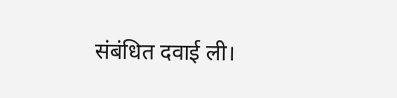संबंधित दवाई ली।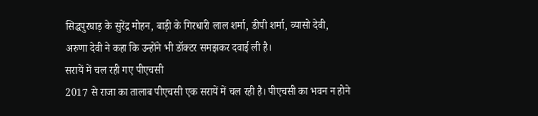सिद्धपुरघाड़ के सुरेंद्र मोहन, बाड़ी के गिरधारी लाल शर्मा, डीपी शर्मा, व्यासो देवी, अरुणा देवी ने कहा कि उन्होंने भी डॉक्टर समझकर दवाई ली है।
सरायें में चल रही गए पीएचसी
2017 से राजा का तालाब पीएचसी एक सरायें में चल रही है। पीएचसी का भवन न होने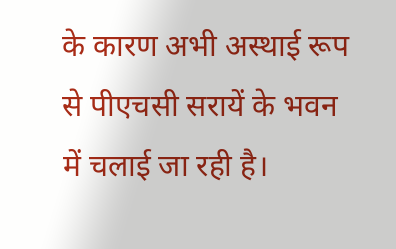के कारण अभी अस्थाई रूप से पीएचसी सरायें के भवन में चलाई जा रही है।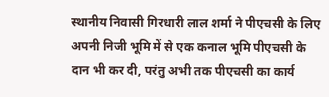स्थानीय निवासी गिरधारी लाल शर्मा ने पीएचसी के लिए अपनी निजी भूमि में से एक कनाल भूमि पीएचसी के दान भी कर दी, परंतु अभी तक पीएचसी का कार्य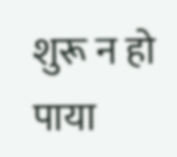शुरू न हो पाया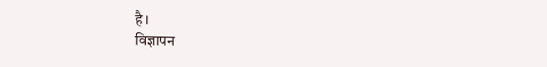है।
विज्ञापन